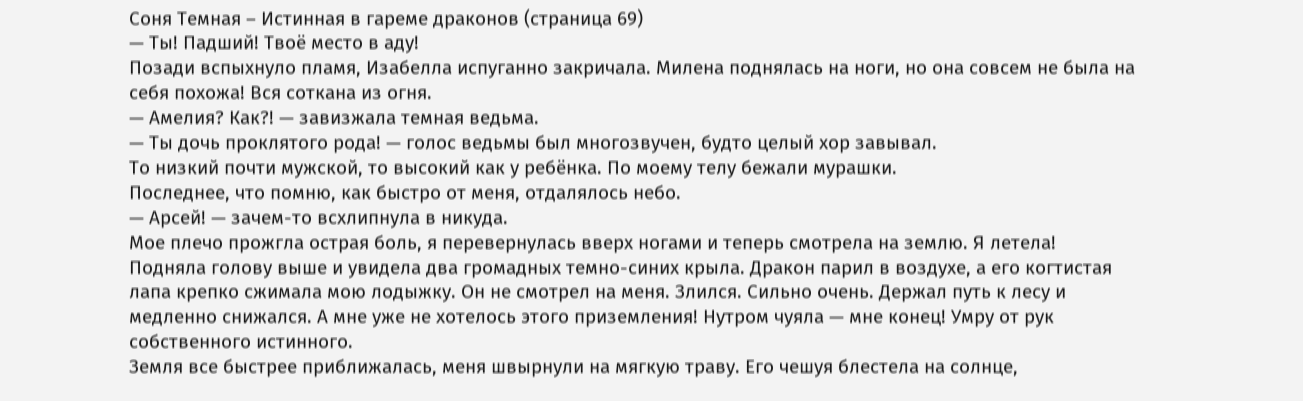Соня Темная – Истинная в гареме драконов (страница 69)
— Ты! Падший! Твоё место в аду!
Позади вспыхнуло пламя, Изабелла испуганно закричала. Милена поднялась на ноги, но она совсем не была на себя похожа! Вся соткана из огня.
— Амелия? Как?! — завизжала темная ведьма.
— Ты дочь проклятого рода! — голос ведьмы был многозвучен, будто целый хор завывал.
То низкий почти мужской, то высокий как у ребёнка. По моему телу бежали мурашки.
Последнее, что помню, как быстро от меня, отдалялось небо.
— Арсей! — зачем-то всхлипнула в никуда.
Мое плечо прожгла острая боль, я перевернулась вверх ногами и теперь смотрела на землю. Я летела!
Подняла голову выше и увидела два громадных темно-синих крыла. Дракон парил в воздухе, а его когтистая лапа крепко сжимала мою лодыжку. Он не смотрел на меня. Злился. Сильно очень. Держал путь к лесу и медленно снижался. А мне уже не хотелось этого приземления! Нутром чуяла — мне конец! Умру от рук собственного истинного.
Земля все быстрее приближалась, меня швырнули на мягкую траву. Его чешуя блестела на солнце,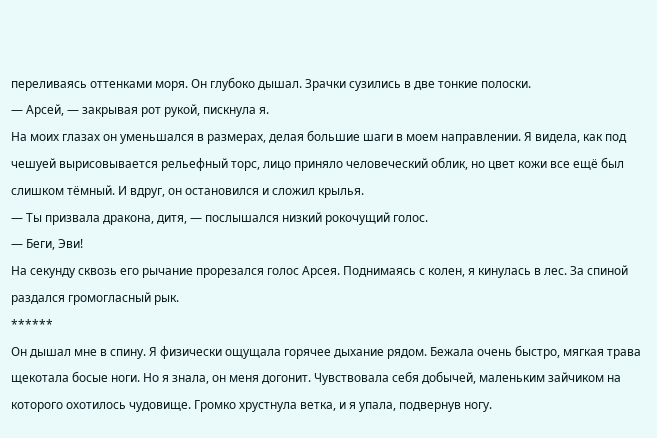переливаясь оттенками моря. Он глубоко дышал. Зрачки сузились в две тонкие полоски.
— Арсей, — закрывая рот рукой, пискнула я.
На моих глазах он уменьшался в размерах, делая большие шаги в моем направлении. Я видела, как под чешуей вырисовывается рельефный торс, лицо приняло человеческий облик, но цвет кожи все ещё был слишком тёмный. И вдруг, он остановился и сложил крылья.
— Ты призвала дракона, дитя, — послышался низкий рокочущий голос.
— Беги, Эви!
На секунду сквозь его рычание прорезался голос Арсея. Поднимаясь с колен, я кинулась в лес. За спиной раздался громогласный рык.
******
Он дышал мне в спину. Я физически ощущала горячее дыхание рядом. Бежала очень быстро, мягкая трава щекотала босые ноги. Но я знала, он меня догонит. Чувствовала себя добычей, маленьким зайчиком на которого охотилось чудовище. Громко хрустнула ветка, и я упала, подвернув ногу.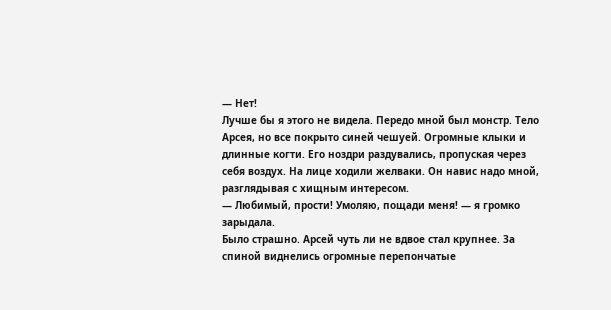— Нет!
Лучше бы я этого не видела. Передо мной был монстр. Тело Арсея, но все покрыто синей чешуей. Огромные клыки и длинные когти. Его ноздри раздувались, пропуская через себя воздух. На лице ходили желваки. Он навис надо мной, разглядывая с хищным интересом.
— Любимый, прости! Умоляю, пощади меня! — я громко зарыдала.
Было страшно. Арсей чуть ли не вдвое стал крупнее. За спиной виднелись огромные перепончатые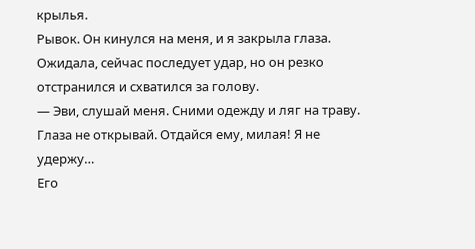крылья.
Рывок. Он кинулся на меня, и я закрыла глаза.
Ожидала, сейчас последует удар, но он резко отстранился и схватился за голову.
— Эви, слушай меня. Сними одежду и ляг на траву. Глаза не открывай. Отдайся ему, милая! Я не удержу…
Его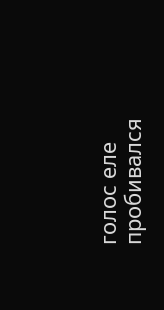голос еле пробивался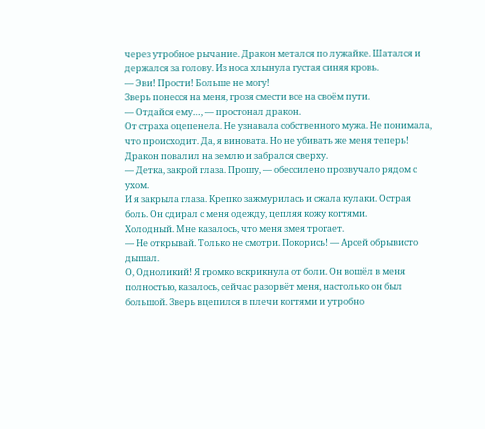через утробное рычание. Дракон метался по лужайке. Шатался и держался за голову. Из носа хлынула густая синяя кровь.
— Эви! Прости! Больше не могу!
Зверь понесся на меня, грозя смести все на своём пути.
— Отдайся ему…, — простонал дракон.
От страха оцепенела. Не узнавала собственного мужа. Не понимала, что происходит. Да, я виновата. Но не убивать же меня теперь! Дракон повалил на землю и забрался сверху.
— Детка, закрой глаза. Прошу, — обессилено прозвучало рядом с ухом.
И я закрыла глаза. Крепко зажмурилась и сжала кулаки. Острая боль. Он сдирал с меня одежду, цепляя кожу когтями.
Холодный. Мне казалось, что меня змея трогает.
— Не открывай. Только не смотри. Покорись! — Арсей обрывисто дышал.
О, Одноликий! Я громко вскрикнула от боли. Он вошёл в меня полностью, казалось, сейчас разорвёт меня, настолько он был большой. Зверь вцепился в плечи когтями и утробно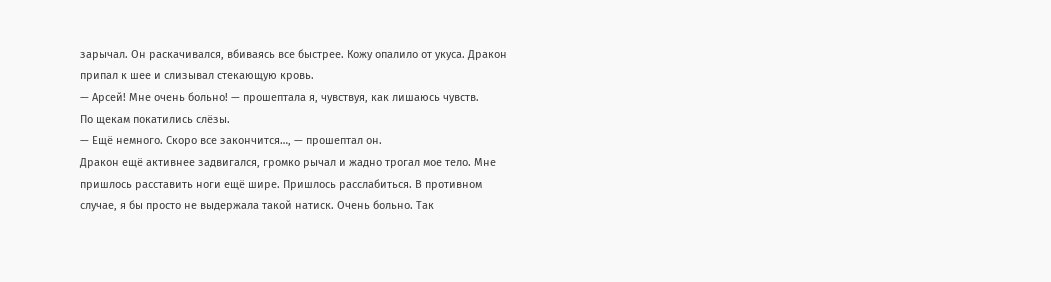зарычал. Он раскачивался, вбиваясь все быстрее. Кожу опалило от укуса. Дракон припал к шее и слизывал стекающую кровь.
— Арсей! Мне очень больно! — прошептала я, чувствуя, как лишаюсь чувств.
По щекам покатились слёзы.
— Ещё немного. Скоро все закончится…, — прошептал он.
Дракон ещё активнее задвигался, громко рычал и жадно трогал мое тело. Мне пришлось расставить ноги ещё шире. Пришлось расслабиться. В противном случае, я бы просто не выдержала такой натиск. Очень больно. Так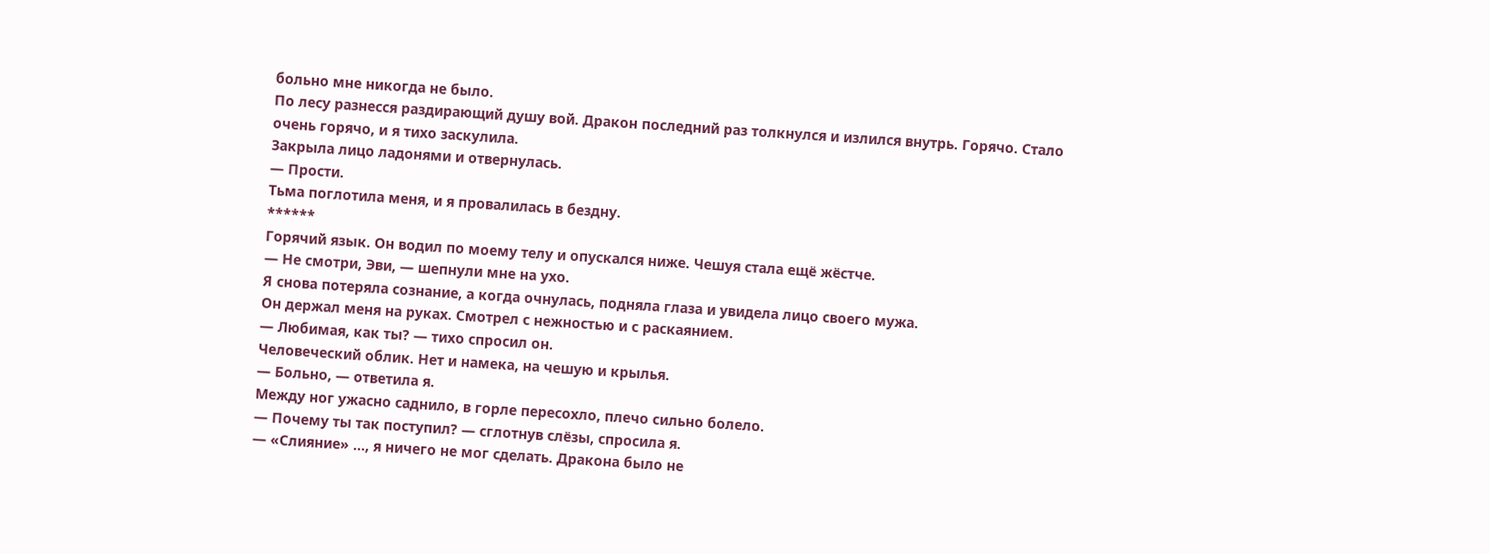больно мне никогда не было.
По лесу разнесся раздирающий душу вой. Дракон последний раз толкнулся и излился внутрь. Горячо. Стало очень горячо, и я тихо заскулила.
Закрыла лицо ладонями и отвернулась.
— Прости.
Тьма поглотила меня, и я провалилась в бездну.
******
Горячий язык. Он водил по моему телу и опускался ниже. Чешуя стала ещё жёстче.
— Не смотри, Эви, — шепнули мне на ухо.
Я снова потеряла сознание, а когда очнулась, подняла глаза и увидела лицо своего мужа.
Он держал меня на руках. Смотрел с нежностью и с раскаянием.
— Любимая, как ты? — тихо спросил он.
Человеческий облик. Нет и намека, на чешую и крылья.
— Больно, — ответила я.
Между ног ужасно саднило, в горле пересохло, плечо сильно болело.
— Почему ты так поступил? — сглотнув слёзы, спросила я.
— «Слияние» ..., я ничего не мог сделать. Дракона было не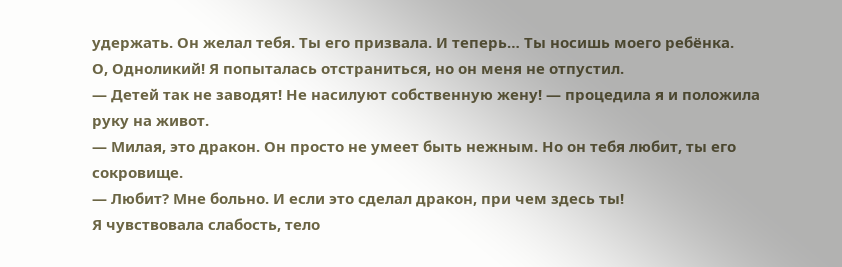удержать. Он желал тебя. Ты его призвала. И теперь… Ты носишь моего ребёнка.
О, Одноликий! Я попыталась отстраниться, но он меня не отпустил.
— Детей так не заводят! Не насилуют собственную жену! — процедила я и положила руку на живот.
— Милая, это дракон. Он просто не умеет быть нежным. Но он тебя любит, ты его сокровище.
— Любит? Мне больно. И если это сделал дракон, при чем здесь ты!
Я чувствовала слабость, тело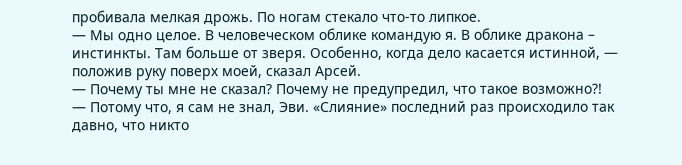пробивала мелкая дрожь. По ногам стекало что-то липкое.
— Мы одно целое. В человеческом облике командую я. В облике дракона – инстинкты. Там больше от зверя. Особенно, когда дело касается истинной, — положив руку поверх моей, сказал Арсей.
— Почему ты мне не сказал? Почему не предупредил, что такое возможно?!
— Потому что, я сам не знал, Эви. «Слияние» последний раз происходило так давно, что никто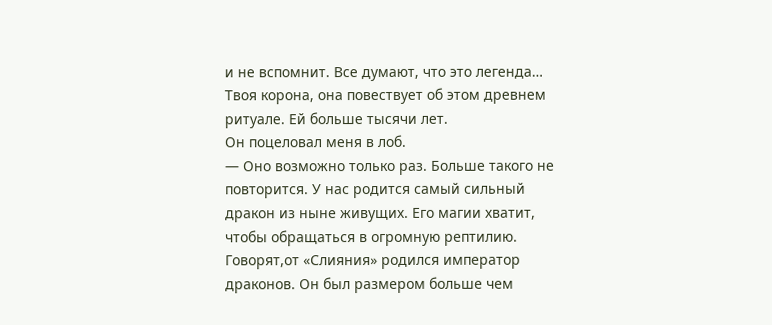и не вспомнит. Все думают, что это легенда… Твоя корона, она повествует об этом древнем ритуале. Ей больше тысячи лет.
Он поцеловал меня в лоб.
— Оно возможно только раз. Больше такого не повторится. У нас родится самый сильный дракон из ныне живущих. Его магии хватит, чтобы обращаться в огромную рептилию. Говорят,от «Слияния» родился император драконов. Он был размером больше чем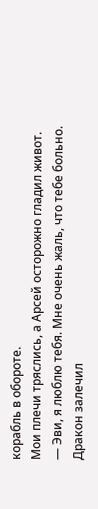корабль в обороте.
Мои плечи тряслись, а Арсей осторожно гладил живот.
— Эви, я люблю тебя. Мне очень жаль, что тебе больно. Дракон залечил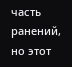часть ранений, но этот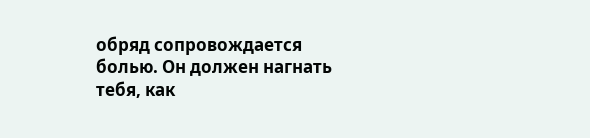обряд сопровождается болью. Он должен нагнать тебя, как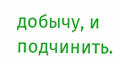добычу, и подчинить.